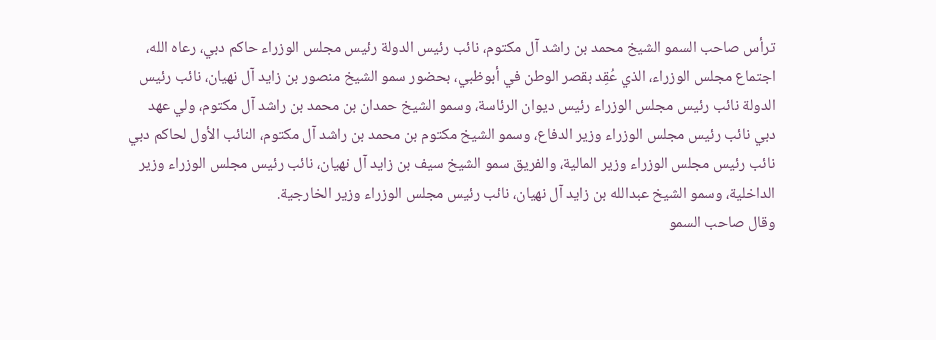ترأس صاحب السمو الشيخ محمد بن راشد آل مكتوم، نائب رئيس الدولة رئيس مجلس الوزراء حاكم دبي، رعاه الله، اجتماع مجلس الوزراء، الذي عُقِد بقصر الوطن في أبوظبي، بحضور سمو الشيخ منصور بن زايد آل نهيان، نائب رئيس الدولة نائب رئيس مجلس الوزراء رئيس ديوان الرئاسة، وسمو الشيخ حمدان بن محمد بن راشد آل مكتوم، ولي عهد دبي نائب رئيس مجلس الوزراء وزير الدفاع، وسمو الشيخ مكتوم بن محمد بن راشد آل مكتوم، النائب الأول لحاكم دبي نائب رئيس مجلس الوزراء وزير المالية، والفريق سمو الشيخ سيف بن زايد آل نهيان، نائب رئيس مجلس الوزراء وزير الداخلية، وسمو الشيخ عبدالله بن زايد آل نهيان، نائب رئيس مجلس الوزراء وزير الخارجية.
وقال صاحب السمو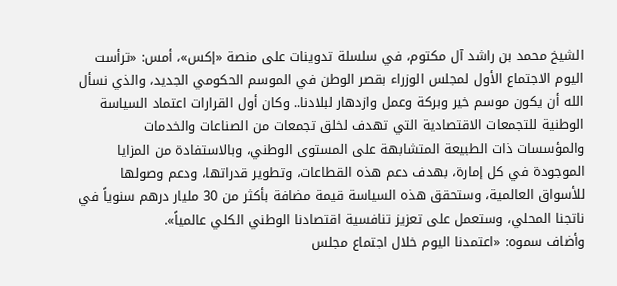الشيخ محمد بن راشد آل مكتوم، في سلسلة تدوينات على منصة «إكس»، أمس: «ترأست اليوم الاجتماع الأول لمجلس الوزراء بقصر الوطن في الموسم الحكومي الجديد، والذي نسأل الله أن يكون موسم خير وبركة وعمل وازدهار لبلادنا.. وكان أول القرارات اعتماد السياسة الوطنية للتجمعات الاقتصادية التي تهدف لخلق تجمعات من الصناعات والخدمات والمؤسسات ذات الطبيعة المتشابهة على المستوى الوطني، وبالاستفادة من المزايا الموجودة في كل إمارة، بهدف دعم هذه القطاعات، وتطوير قدراتها، ودعم وصولها للأسواق العالمية، وستحقق هذه السياسة قيمة مضافة بأكثر من 30 مليار درهم سنوياً في ناتجنا المحلي، وستعمل على تعزيز تنافسية اقتصادنا الوطني الكلي عالمياً».
وأضاف سموه: «اعتمدنا اليوم خلال اجتماع مجلس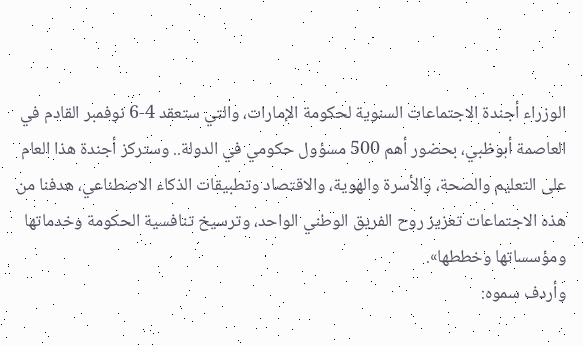الوزراء أجندة الاجتماعات السنوية لحكومة الإمارات، والتي ستعقد 4-6 نوفمبر القادم في العاصمة أبوظبي، بحضور أهم 500 مسؤول حكومي في الدولة.. وستركز أجندة هذا العام على التعليم والصحة، والأسرة والهوية، والاقتصاد وتطبيقات الذكاء الاصطناعي، هدفنا من هذه الاجتماعات تعزيز روح الفريق الوطني الواحد، وترسيخ تنافسية الحكومة وخدماتها ومؤسساتها وخططها».
وأردف سموه: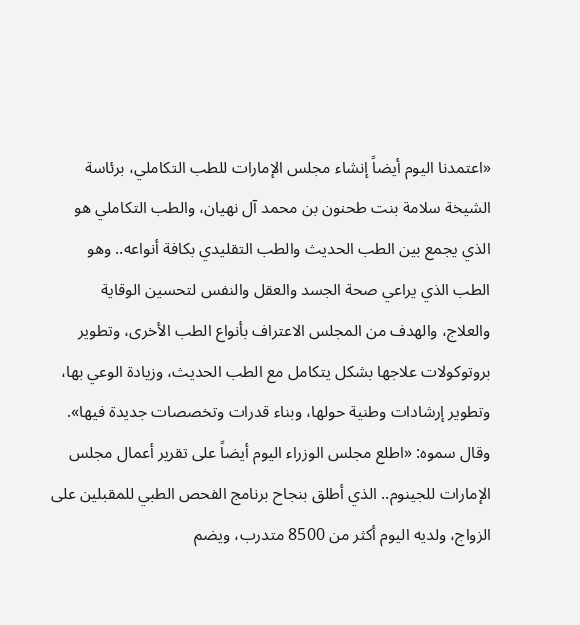«اعتمدنا اليوم أيضاً إنشاء مجلس الإمارات للطب التكاملي، برئاسة الشيخة سلامة بنت طحنون بن محمد آل نهيان، والطب التكاملي هو الذي يجمع بين الطب الحديث والطب التقليدي بكافة أنواعه.. وهو الطب الذي يراعي صحة الجسد والعقل والنفس لتحسين الوقاية والعلاج، والهدف من المجلس الاعتراف بأنواع الطب الأخرى، وتطوير بروتوكولات علاجها بشكل يتكامل مع الطب الحديث، وزيادة الوعي بها، وتطوير إرشادات وطنية حولها، وبناء قدرات وتخصصات جديدة فيها».
وقال سموه: «اطلع مجلس الوزراء اليوم أيضاً على تقرير أعمال مجلس الإمارات للجينوم.. الذي أطلق بنجاح برنامج الفحص الطبي للمقبلين على الزواج، ولديه اليوم أكثر من 8500 متدرب، ويضم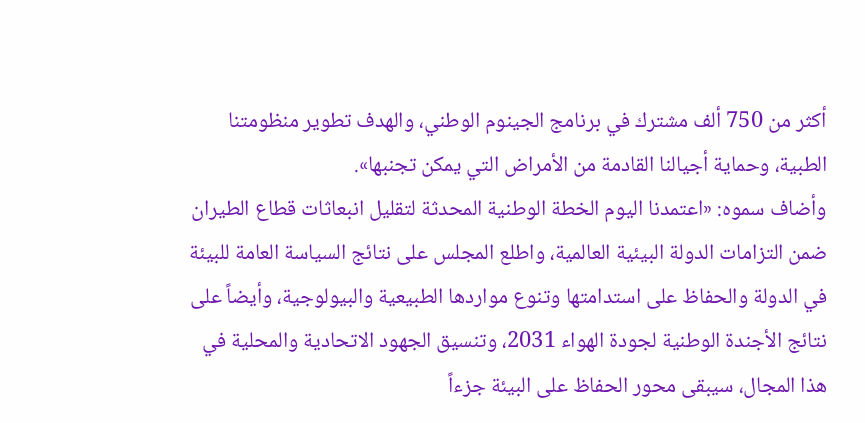أكثر من 750 ألف مشترك في برنامج الجينوم الوطني، والهدف تطوير منظومتنا الطبية، وحماية أجيالنا القادمة من الأمراض التي يمكن تجنبها».
وأضاف سموه: «اعتمدنا اليوم الخطة الوطنية المحدثة لتقليل انبعاثات قطاع الطيران ضمن التزامات الدولة البيئية العالمية، واطلع المجلس على نتائج السياسة العامة للبيئة في الدولة والحفاظ على استدامتها وتنوع مواردها الطبيعية والبيولوجية، وأيضاً على نتائج الأجندة الوطنية لجودة الهواء 2031، وتنسيق الجهود الاتحادية والمحلية في هذا المجال، سيبقى محور الحفاظ على البيئة جزءاً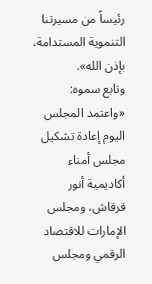رئيساً من مسيرتنا التنموية المستدامة، بإذن الله».
وتابع سموه: «واعتمد المجلس اليوم إعادة تشكيل مجلس أمناء أكاديمية أنور قرقاش، ومجلس الإمارات للاقتصاد الرقمي ومجلس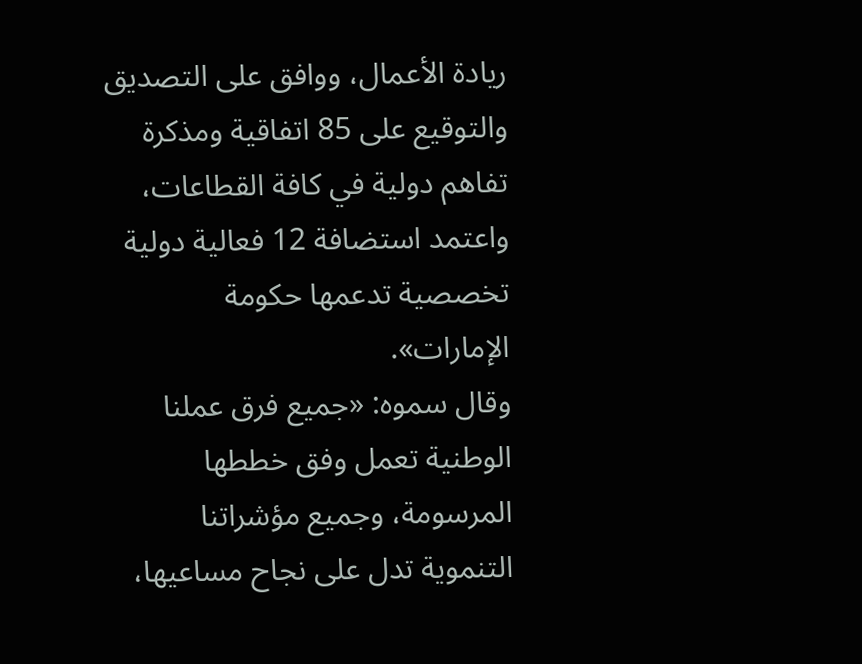ريادة الأعمال، ووافق على التصديق والتوقيع على 85 اتفاقية ومذكرة تفاهم دولية في كافة القطاعات، واعتمد استضافة 12 فعالية دولية تخصصية تدعمها حكومة الإمارات».
وقال سموه: «جميع فرق عملنا الوطنية تعمل وفق خططها المرسومة، وجميع مؤشراتنا التنموية تدل على نجاح مساعيها،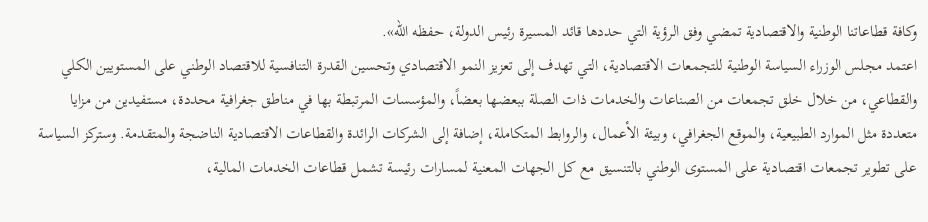وكافة قطاعاتنا الوطنية والاقتصادية تمضي وفق الرؤية التي حددها قائد المسيرة رئيس الدولة، حفظه الله».
اعتمد مجلس الوزراء السياسة الوطنية للتجمعات الاقتصادية، التي تهدف إلى تعزيز النمو الاقتصادي وتحسين القدرة التنافسية للاقتصاد الوطني على المستويين الكلي والقطاعي، من خلال خلق تجمعات من الصناعات والخدمات ذات الصلة ببعضها بعضاً، والمؤسسات المرتبطة بها في مناطق جغرافية محددة، مستفيدين من مزايا متعددة مثل الموارد الطبيعية، والموقع الجغرافي، وبيئة الأعمال، والروابط المتكاملة، إضافة إلى الشركات الرائدة والقطاعات الاقتصادية الناضجة والمتقدمة. وستركز السياسة على تطوير تجمعات اقتصادية على المستوى الوطني بالتنسيق مع كل الجهات المعنية لمسارات رئيسة تشمل قطاعات الخدمات المالية،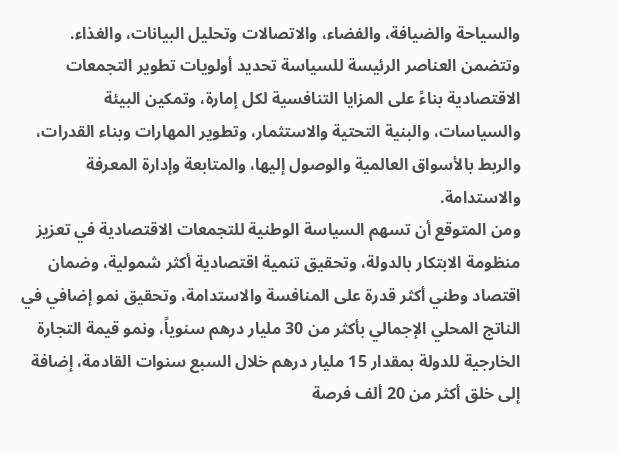والسياحة والضيافة، والفضاء، والاتصالات وتحليل البيانات، والغذاء. وتتضمن العناصر الرئيسة للسياسة تحديد أولويات تطوير التجمعات الاقتصادية بناءً على المزايا التنافسية لكل إمارة، وتمكين البيئة والسياسات، والبنية التحتية والاستثمار، وتطوير المهارات وبناء القدرات، والربط بالأسواق العالمية والوصول إليها، والمتابعة وإدارة المعرفة والاستدامة.
ومن المتوقع أن تسهم السياسة الوطنية للتجمعات الاقتصادية في تعزيز منظومة الابتكار بالدولة، وتحقيق تنمية اقتصادية أكثر شمولية، وضمان اقتصاد وطني أكثر قدرة على المنافسة والاستدامة، وتحقيق نمو إضافي في الناتج المحلي الإجمالي بأكثر من 30 مليار درهم سنوياً، ونمو قيمة التجارة الخارجية للدولة بمقدار 15 مليار درهم خلال السبع سنوات القادمة، إضافة إلى خلق أكثر من 20 ألف فرصة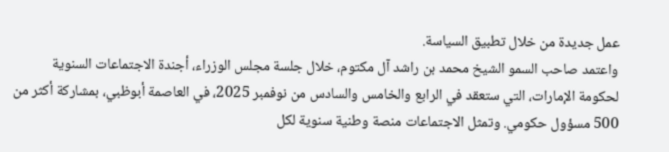عمل جديدة من خلال تطبيق السياسة.
واعتمد صاحب السمو الشيخ محمد بن راشد آل مكتوم، خلال جلسة مجلس الوزراء، أجندة الاجتماعات السنوية لحكومة الإمارات، التي ستعقد في الرابع والخامس والسادس من نوفمبر 2025، في العاصمة أبوظبي، بمشاركة أكثر من 500 مسؤول حكومي. وتمثل الاجتماعات منصة وطنية سنوية لكل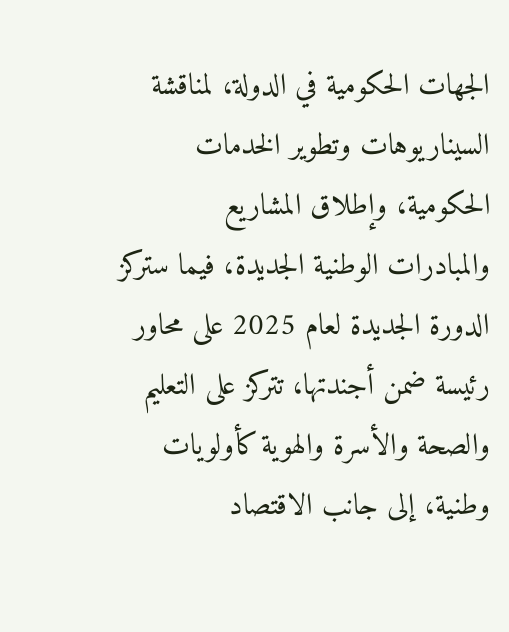الجهات الحكومية في الدولة، لمناقشة السيناريوهات وتطوير الخدمات الحكومية، وإطلاق المشاريع والمبادرات الوطنية الجديدة، فيما ستركز الدورة الجديدة لعام 2025 على محاور رئيسة ضمن أجندتها، تتركز على التعليم والصحة والأسرة والهوية كأولويات وطنية، إلى جانب الاقتصاد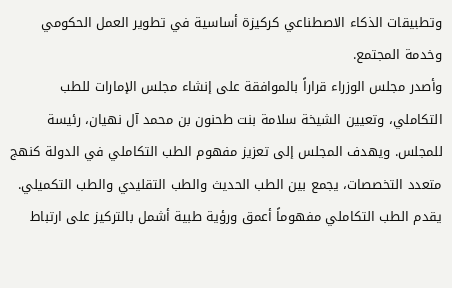وتطبيقات الذكاء الاصطناعي كركيزة أساسية في تطوير العمل الحكومي وخدمة المجتمع.
وأصدر مجلس الوزراء قراراً بالموافقة على إنشاء مجلس الإمارات للطب التكاملي، وتعيين الشيخة سلامة بنت طحنون بن محمد آل نهيان، رئيسة للمجلس. ويهدف المجلس إلى تعزيز مفهوم الطب التكاملي في الدولة كنهج متعدد التخصصات، يجمع بين الطب الحديث والطب التقليدي والطب التكميلي. يقدم الطب التكاملي مفهوماً أعمق ورؤية طبية أشمل بالتركيز على ارتباط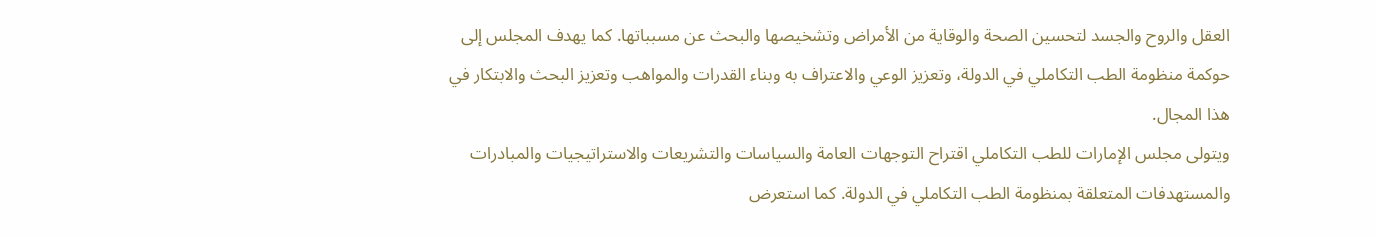العقل والروح والجسد لتحسين الصحة والوقاية من الأمراض وتشخيصها والبحث عن مسبباتها. كما يهدف المجلس إلى حوكمة منظومة الطب التكاملي في الدولة، وتعزيز الوعي والاعتراف به وبناء القدرات والمواهب وتعزيز البحث والابتكار في هذا المجال.
ويتولى مجلس الإمارات للطب التكاملي اقتراح التوجهات العامة والسياسات والتشريعات والاستراتيجيات والمبادرات والمستهدفات المتعلقة بمنظومة الطب التكاملي في الدولة. كما استعرض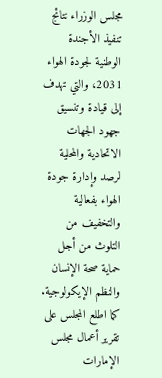مجلس الوزراء نتائج تنفيذ الأجندة الوطنية لجودة الهواء 2031، والتي تهدف إلى قيادة وتنسيق جهود الجهات الاتحادية والمحلية لرصد وإدارة جودة الهواء بفعالية والتخفيف من التلوث من أجل حماية صحة الإنسان والنظم الإيكولوجية.
كما اطلع المجلس على تقرير أعمال مجلس الإمارات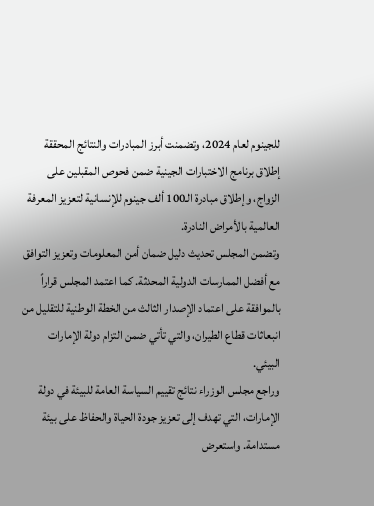للجينوم لعام 2024، وتضمنت أبرز المبادرات والنتائج المحققة إطلاق برنامج الاختبارات الجينية ضمن فحوص المقبلين على الزواج، وإطلاق مبادرة الـ100 ألف جينوم للإنسانية لتعزيز المعرفة العالمية بالأمراض النادرة.
وتضمن المجلس تحديث دليل ضمان أمن المعلومات وتعزيز التوافق مع أفضل الممارسات الدولية المحدثة. كما اعتمد المجلس قراراً بالموافقة على اعتماد الإصدار الثالث من الخطة الوطنية للتقليل من انبعاثات قطاع الطيران، والتي تأتي ضمن التزام دولة الإمارات البيئي.
وراجع مجلس الوزراء نتائج تقييم السياسة العامة للبيئة في دولة الإمارات، التي تهدف إلى تعزيز جودة الحياة والحفاظ على بيئة مستدامة. واستعرض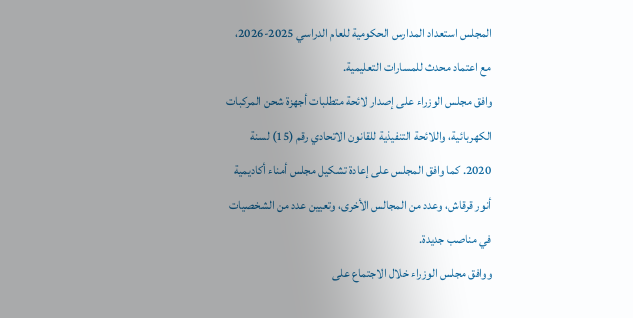المجلس استعداد المدارس الحكومية للعام الدراسي 2025-2026، مع اعتماد محدث للمسارات التعليمية.
وافق مجلس الوزراء على إصدار لائحة متطلبات أجهزة شحن المركبات الكهربائية، واللائحة التنفيذية للقانون الاتحادي رقم (15) لسنة 2020. كما وافق المجلس على إعادة تشكيل مجلس أمناء أكاديمية أنور قرقاش، وعدد من المجالس الأخرى، وتعيين عدد من الشخصيات في مناصب جديدة.
ووافق مجلس الوزراء خلال الاجتماع على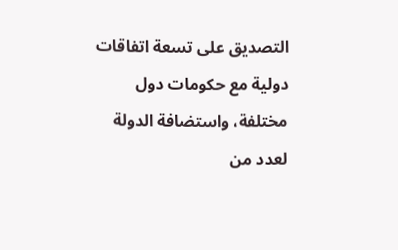التصديق على تسعة اتفاقات دولية مع حكومات دول مختلفة، واستضافة الدولة لعدد من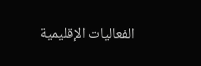الفعاليات الإقليمية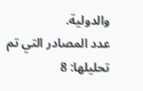والدولية.
عدد المصادر التي تم تحليلها: 8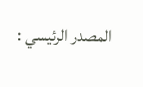المصدر الرئيسي :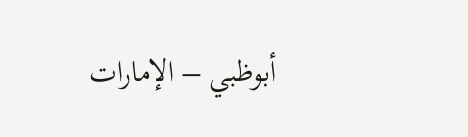أبوظبي – الإمارات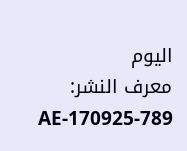اليوم
معرف النشر: AE-170925-789